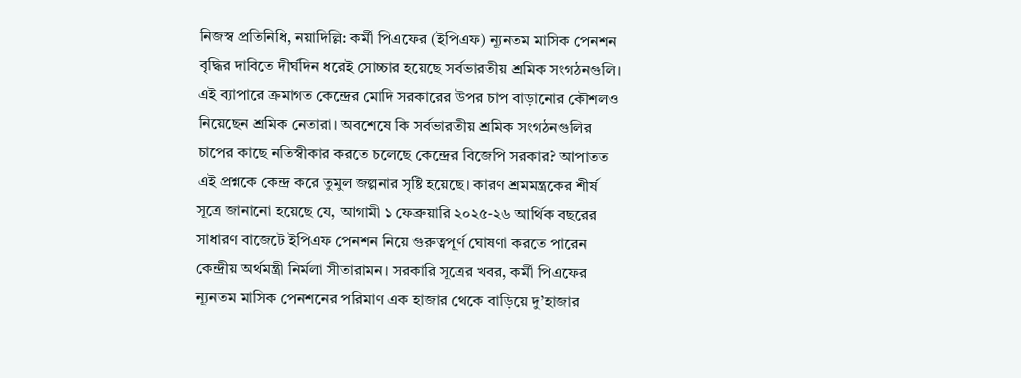নিজস্ব প্রতিনিধি, নয়াদিল্লি: কর্মী পিএফের (ইপিএফ) ন্যূনতম মাসিক পেনশন বৃদ্ধির দাবিতে দীর্ঘদিন ধরেই সোচ্চার হয়েছে সর্বভারতীয় শ্রমিক সংগঠনগুলি। এই ব্যাপারে ক্রমাগত কেন্দ্রের মোদি সরকারের উপর চাপ বাড়ানোর কৌশলও নিয়েছেন শ্রমিক নেতারা। অবশেষে কি সর্বভারতীয় শ্রমিক সংগঠনগুলির চাপের কাছে নতিস্বীকার করতে চলেছে কেন্দ্রের বিজেপি সরকার? আপাতত এই প্রশ্নকে কেন্দ্র করে তুমুল জল্পনার সৃষ্টি হয়েছে। কারণ শ্রমমন্ত্রকের শীর্ষ সূত্রে জানানো হয়েছে যে, আগামী ১ ফেব্রুয়ারি ২০২৫-২৬ আর্থিক বছরের সাধারণ বাজেটে ইপিএফ পেনশন নিয়ে গুরুত্বপূর্ণ ঘোষণা করতে পারেন কেন্দ্রীয় অর্থমন্ত্রী নির্মলা সীতারামন। সরকারি সূত্রের খবর, কর্মী পিএফের ন্যূনতম মাসিক পেনশনের পরিমাণ এক হাজার থেকে বাড়িয়ে দু’হাজার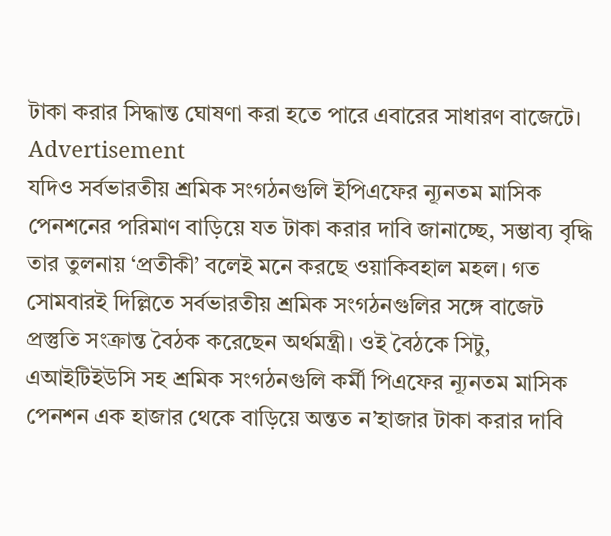টাকা করার সিদ্ধান্ত ঘোষণা করা হতে পারে এবারের সাধারণ বাজেটে।
Advertisement
যদিও সর্বভারতীয় শ্রমিক সংগঠনগুলি ইপিএফের ন্যূনতম মাসিক পেনশনের পরিমাণ বাড়িয়ে যত টাকা করার দাবি জানাচ্ছে, সম্ভাব্য বৃদ্ধি তার তুলনায় ‘প্রতীকী’ বলেই মনে করছে ওয়াকিবহাল মহল। গত সোমবারই দিল্লিতে সর্বভারতীয় শ্রমিক সংগঠনগুলির সঙ্গে বাজেট প্রস্তুতি সংক্রান্ত বৈঠক করেছেন অর্থমন্ত্রী। ওই বৈঠকে সিটু, এআইটিইউসি সহ শ্রমিক সংগঠনগুলি কর্মী পিএফের ন্যূনতম মাসিক পেনশন এক হাজার থেকে বাড়িয়ে অন্তত ন’হাজার টাকা করার দাবি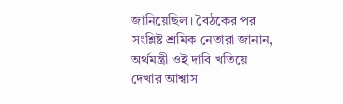জানিয়েছিল। বৈঠকের পর সংশ্লিষ্ট শ্রমিক নেতারা জানান, অর্থমন্ত্রী ওই দাবি খতিয়ে দেখার আশ্বাস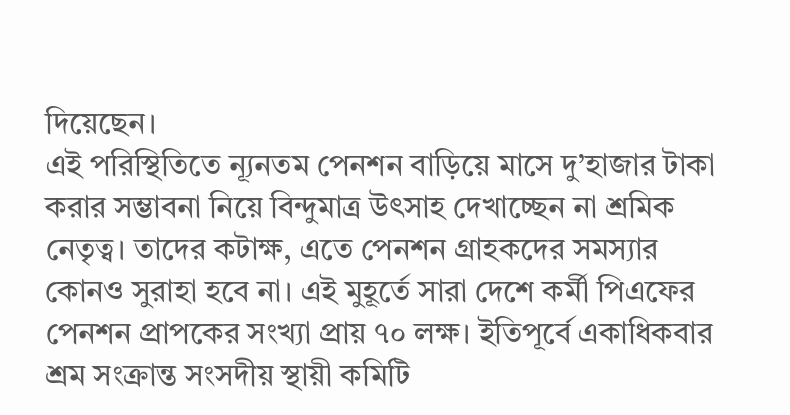দিয়েছেন।
এই পরিস্থিতিতে ন্যূনতম পেনশন বাড়িয়ে মাসে দু’হাজার টাকা করার সম্ভাবনা নিয়ে বিন্দুমাত্র উৎসাহ দেখাচ্ছেন না শ্রমিক নেতৃত্ব। তাদের কটাক্ষ, এতে পেনশন গ্রাহকদের সমস্যার কোনও সুরাহা হবে না। এই মুহূর্তে সারা দেশে কর্মী পিএফের পেনশন প্রাপকের সংখ্যা প্রায় ৭০ লক্ষ। ইতিপূর্বে একাধিকবার শ্রম সংক্রান্ত সংসদীয় স্থায়ী কমিটি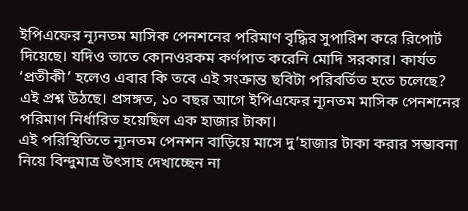ইপিএফের ন্যূনতম মাসিক পেনশনের পরিমাণ বৃদ্ধির সুপারিশ করে রিপোর্ট দিয়েছে। যদিও তাতে কোনওরকম কর্ণপাত করেনি মোদি সরকার। কার্যত ‘প্রতীকী’ হলেও এবার কি তবে এই সংক্রান্ত ছবিটা পরিবর্তিত হতে চলেছে? এই প্রশ্ন উঠছে। প্রসঙ্গত, ১০ বছর আগে ইপিএফের ন্যূনতম মাসিক পেনশনের পরিমাণ নির্ধারিত হয়েছিল এক হাজার টাকা।
এই পরিস্থিতিতে ন্যূনতম পেনশন বাড়িয়ে মাসে দু’হাজার টাকা করার সম্ভাবনা নিয়ে বিন্দুমাত্র উৎসাহ দেখাচ্ছেন না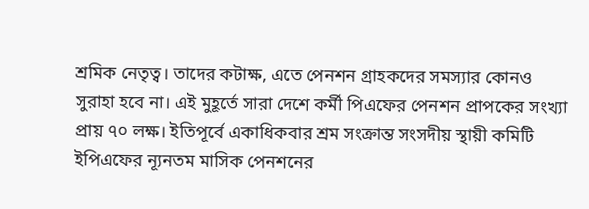শ্রমিক নেতৃত্ব। তাদের কটাক্ষ, এতে পেনশন গ্রাহকদের সমস্যার কোনও সুরাহা হবে না। এই মুহূর্তে সারা দেশে কর্মী পিএফের পেনশন প্রাপকের সংখ্যা প্রায় ৭০ লক্ষ। ইতিপূর্বে একাধিকবার শ্রম সংক্রান্ত সংসদীয় স্থায়ী কমিটি ইপিএফের ন্যূনতম মাসিক পেনশনের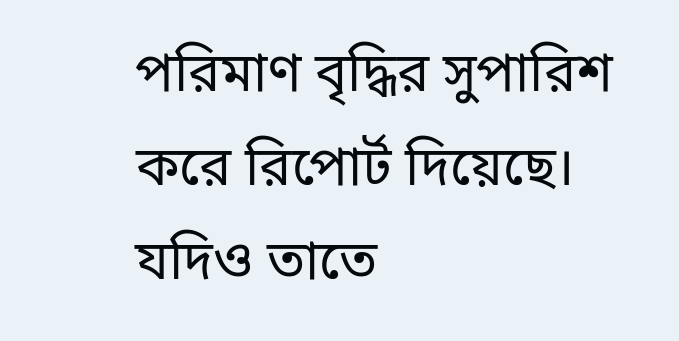পরিমাণ বৃদ্ধির সুপারিশ করে রিপোর্ট দিয়েছে। যদিও তাতে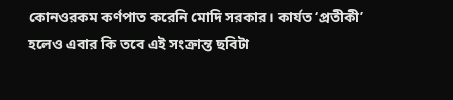কোনওরকম কর্ণপাত করেনি মোদি সরকার। কার্যত ‘প্রতীকী’ হলেও এবার কি তবে এই সংক্রান্ত ছবিটা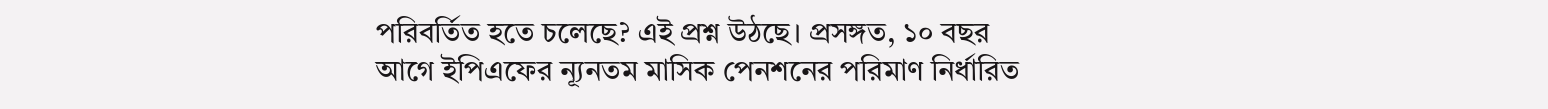পরিবর্তিত হতে চলেছে? এই প্রশ্ন উঠছে। প্রসঙ্গত, ১০ বছর আগে ইপিএফের ন্যূনতম মাসিক পেনশনের পরিমাণ নির্ধারিত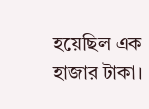হয়েছিল এক হাজার টাকা।